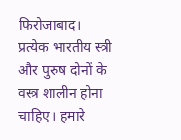फिरोजाबाद। प्रत्येक भारतीय स्त्री और पुरुष दोनों के वस्त्र शालीन होना चाहिए। हमारे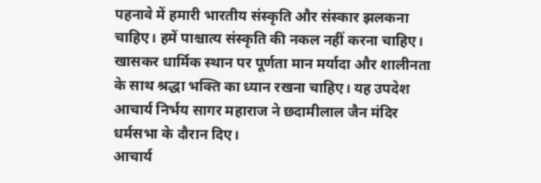पहनावे में हमारी भारतीय संस्कृति और संस्कार झलकना चाहिए। हमें पाश्चात्य संस्कृति की नकल नहीं करना चाहिए। खासकर धार्मिक स्थान पर पूर्णता मान मर्यादा और शालीनता के साथ श्रद्धा भक्ति का ध्यान रखना चाहिए। यह उपदेश आचार्य निर्भय सागर महाराज ने छदामीलाल जैन मंदिर धर्मसभा के दौरान दिए।
आचार्य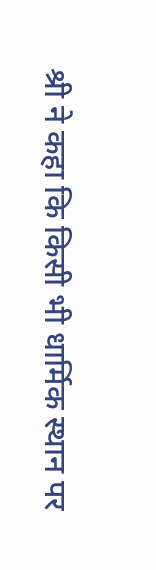श्री ने कहा कि किसी भी धार्मिक स्थान पर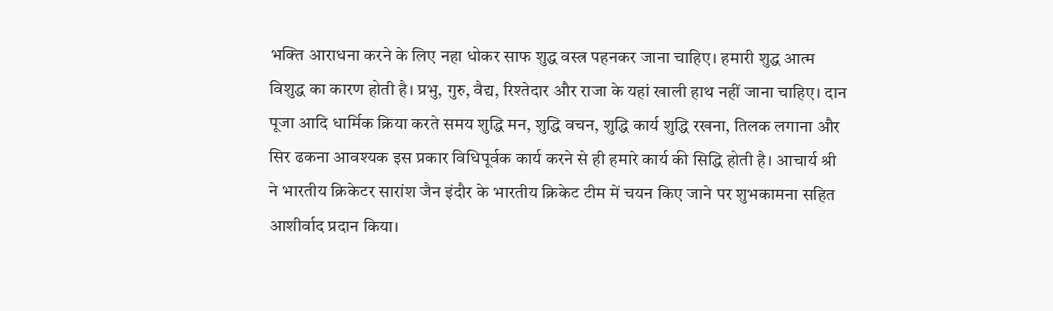भक्ति आराधना करने के लिए नहा धोकर साफ शुद्ध वस्त्र पहनकर जाना चाहिए। हमारी शुद्ध आत्म विशुद्ध का कारण होती है। प्रभु, गुरु, वैद्य, रिश्तेदार और राजा के यहां खाली हाथ नहीं जाना चाहिए। दान पूजा आदि धार्मिक क्रिया करते समय शुद्धि मन, शुद्धि वचन, शुद्धि कार्य शुद्धि रखना, तिलक लगाना और सिर ढकना आवश्यक इस प्रकार विधिपूर्वक कार्य करने से ही हमारे कार्य की सिद्धि होती है। आचार्य श्री ने भारतीय क्रिकेटर सारांश जैन इंदौर के भारतीय क्रिकेट टीम में चयन किए जाने पर शुभकामना सहित आशीर्वाद प्रदान किया।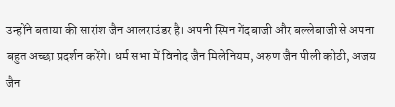उन्होंने बताया की सारांश जैन आलराउंडर है। अपनी स्पिन गेंदबाजी और बल्लेबाजी से अपना बहुत अच्छा प्रदर्शन करेंगे। धर्म सभा में विनोद जैन मिलेनियम, अरुण जैन पीली कोठी, अजय जैन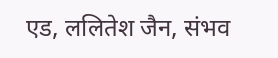एड, ललितेश जैन, संभव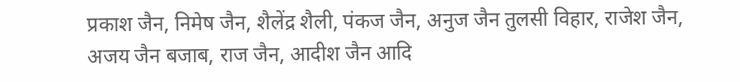प्रकाश जैन, निमेष जैन, शैलेंद्र शैली, पंकज जैन, अनुज जैन तुलसी विहार, राजेश जैन, अजय जैन बजाब, राज जैन, आदीश जैन आदि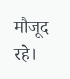मौजूद रहे।